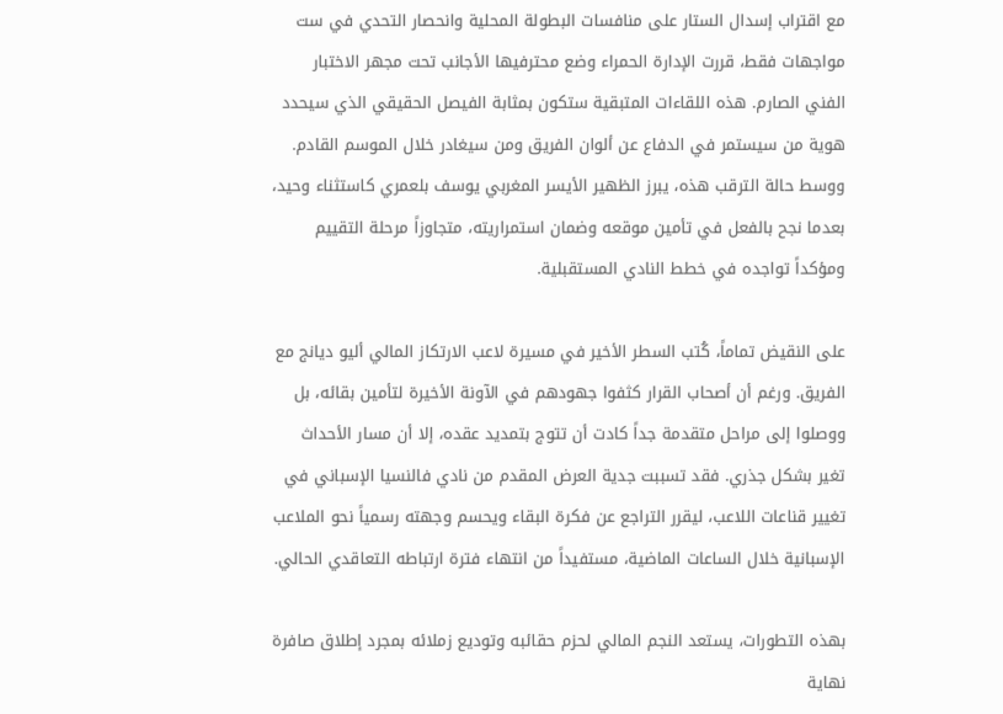مع اقتراب إسدال الستار على منافسات البطولة المحلية وانحصار التحدي في ست مواجهات فقط، قررت الإدارة الحمراء وضع محترفيها الأجانب تحت مجهر الاختبار الفني الصارم. هذه اللقاءات المتبقية ستكون بمثابة الفيصل الحقيقي الذي سيحدد هوية من سيستمر في الدفاع عن ألوان الفريق ومن سيغادر خلال الموسم القادم. ووسط حالة الترقب هذه، يبرز الظهير الأيسر المغربي يوسف بلعمري كاستثناء وحيد، بعدما نجح بالفعل في تأمين موقعه وضمان استمراريته، متجاوزاً مرحلة التقييم ومؤكداً تواجده في خطط النادي المستقبلية.

على النقيض تماماً، كُتب السطر الأخير في مسيرة لاعب الارتكاز المالي أليو ديانج مع الفريق. ورغم أن أصحاب القرار كثفوا جهودهم في الآونة الأخيرة لتأمين بقائه، بل ووصلوا إلى مراحل متقدمة جداً كادت أن تتوج بتمديد عقده، إلا أن مسار الأحداث تغير بشكل جذري. فقد تسببت جدية العرض المقدم من نادي فالنسيا الإسباني في تغيير قناعات اللاعب، ليقرر التراجع عن فكرة البقاء ويحسم وجهته رسمياً نحو الملاعب الإسبانية خلال الساعات الماضية، مستفيداً من انتهاء فترة ارتباطه التعاقدي الحالي.

بهذه التطورات، يستعد النجم المالي لحزم حقائبه وتوديع زملائه بمجرد إطلاق صافرة نهاية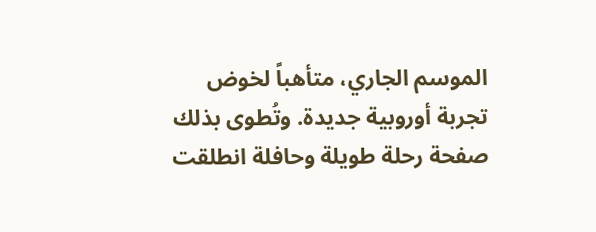الموسم الجاري، متأهباً لخوض تجربة أوروبية جديدة. وتُطوى بذلك صفحة رحلة طويلة وحافلة انطلقت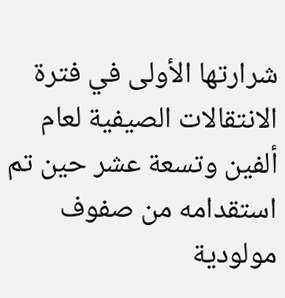شرارتها الأولى في فترة الانتقالات الصيفية لعام ألفين وتسعة عشر حين تم استقدامه من صفوف مولودية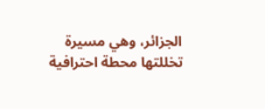الجزائر، وهي مسيرة تخللتها محطة احترافية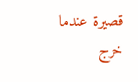قصيرة عندما خرج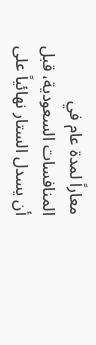معاراً لمدة عام في المنافسات السعودية، قبل أن يسدل الستار نهائياً على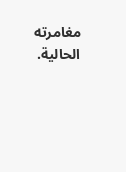مغامرته الحالية.